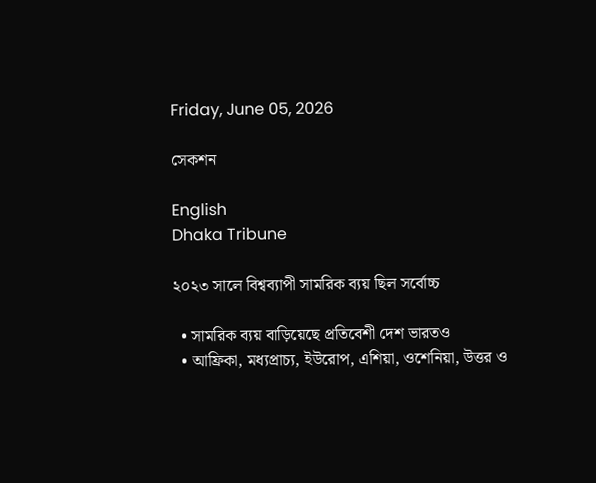Friday, June 05, 2026

সেকশন

English
Dhaka Tribune

২০২৩ সালে বিশ্বব্যাপী সামরিক ব্যয় ছিল সর্বোচ্চ

  • সামরিক ব্যয় বাড়িয়েছে প্রতিবেশী দেশ ভারতও
  • আফ্রিকা, মধ্যপ্রাচ্য, ইউরোপ, এশিয়া, ওশেনিয়া, উত্তর ও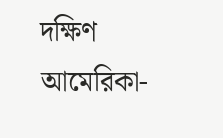দক্ষিণ আমেরিকা-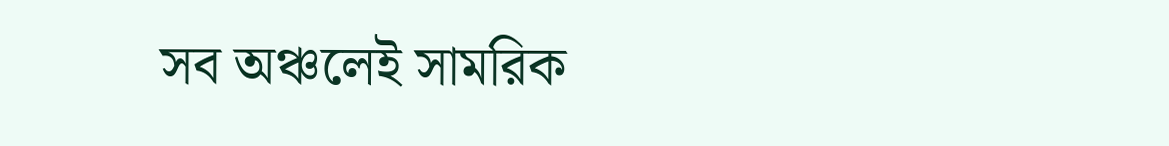সব অঞ্চলেই সামরিক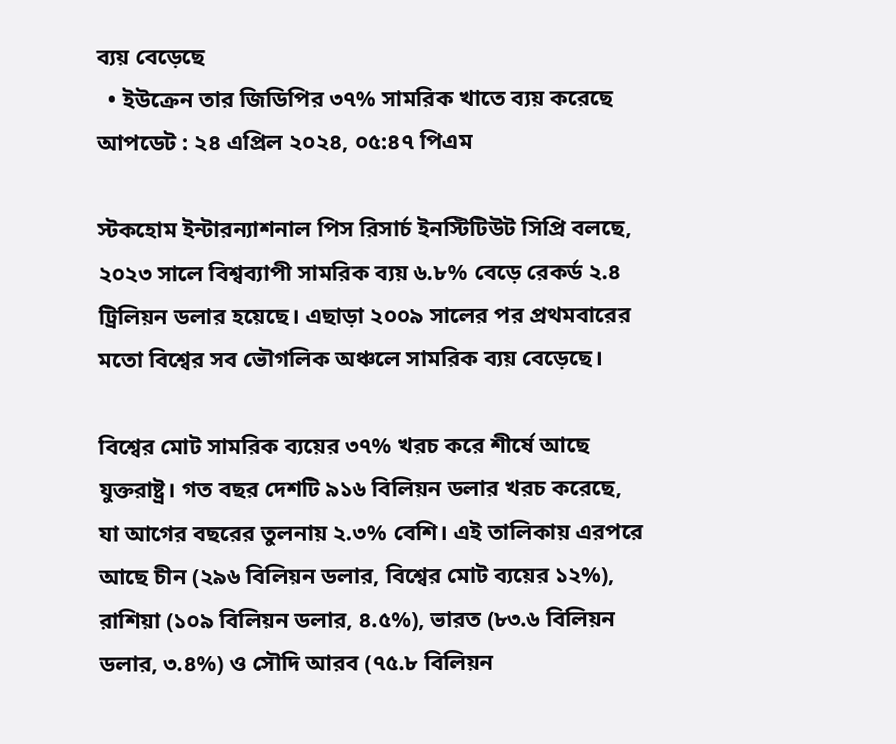ব্যয় বেড়েছে
  • ইউক্রেন তার জিডিপির ৩৭% সামরিক খাতে ব্যয় করেছে
আপডেট : ২৪ এপ্রিল ২০২৪, ০৫:৪৭ পিএম

স্টকহোম ইন্টারন্যাশনাল পিস রিসার্চ ইনস্টিটিউট সিপ্রি বলছে, ২০২৩ সালে বিশ্বব্যাপী সামরিক ব্যয় ৬.৮% বেড়ে রেকর্ড ২.৪ ট্রিলিয়ন ডলার হয়েছে। এছাড়া ২০০৯ সালের পর প্রথমবারের মতো বিশ্বের সব ভৌগলিক অঞ্চলে সামরিক ব্যয় বেড়েছে।

বিশ্বের মোট সামরিক ব্যয়ের ৩৭% খরচ করে শীর্ষে আছে যুক্তরাষ্ট্র। গত বছর দেশটি ৯১৬ বিলিয়ন ডলার খরচ করেছে, যা আগের বছরের তুলনায় ২.৩% বেশি। এই তালিকায় এরপরে আছে চীন (২৯৬ বিলিয়ন ডলার, বিশ্বের মোট ব্যয়ের ১২%), রাশিয়া (১০৯ বিলিয়ন ডলার, ৪.৫%), ভারত (৮৩.৬ বিলিয়ন ডলার, ৩.৪%) ও সৌদি আরব (৭৫.৮ বিলিয়ন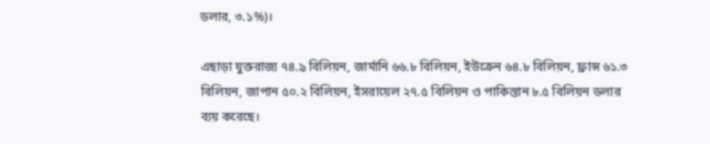ডলার, ৩.১%)।

এছাড়া যুক্তরাজ্য ৭৪.৯ বিলিয়ন, জার্মানি ৬৬.৮ বিলিয়ন, ইউক্রেন ৬৪.৮ বিলিয়ন, ফ্রান্স ৬১.৩ বিলিয়ন, জাপান ৫০.২ বিলিয়ন, ইসরায়েল ২৭.৫ বিলিয়ন ও পাকিস্তান ৮.৫ বিলিয়ন ডলার ব্যয় করেছে।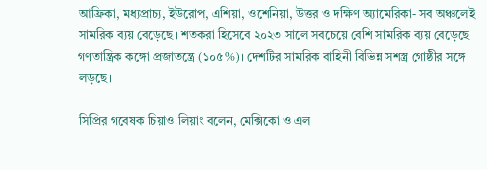আফ্রিকা, মধ্যপ্রাচ্য, ইউরোপ, এশিয়া, ওশেনিয়া, উত্তর ও দক্ষিণ অ্যামেরিকা- সব অঞ্চলেই সামরিক ব্যয় বেড়েছে। শতকরা হিসেবে ২০২৩ সালে সবচেয়ে বেশি সামরিক ব্যয় বেড়েছে গণতান্ত্রিক কঙ্গো প্রজাতন্ত্রে (১০৫%)। দেশটির সামরিক বাহিনী বিভিন্ন সশস্ত্র গোষ্ঠীর সঙ্গে লড়ছে।

সিপ্রির গবেষক চিয়াও লিয়াং বলেন, মেক্সিকো ও এল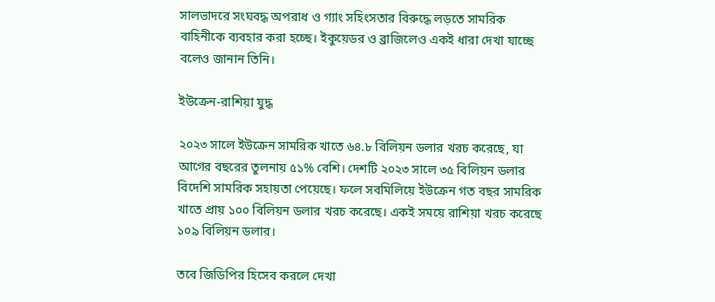সালভাদরে সংঘবদ্ধ অপরাধ ও গ্যাং সহিংসতার বিরুদ্ধে লড়তে সামরিক বাহিনীকে ব্যবহার করা হচ্ছে। ইকুয়েডর ও ব্রাজিলেও একই ধারা দেখা যাচ্ছে বলেও জানান তিনি।

ইউক্রেন-রাশিয়া যুদ্ধ

২০২৩ সালে ইউক্রেন সামরিক খাতে ৬৪.৮ বিলিয়ন ডলার খরচ করেছে, যা আগের বছরের তুলনায় ৫১% বেশি। দেশটি ২০২৩ সালে ৩৫ বিলিয়ন ডলার বিদেশি সামরিক সহায়তা পেয়েছে। ফলে সবমিলিয়ে ইউক্রেন গত বছর সামরিক খাতে প্রায় ১০০ বিলিয়ন ডলার খরচ করেছে। একই সময়ে রাশিয়া খরচ করেছে ১০৯ বিলিয়ন ডলার।

তবে জিডিপির হিসেব করলে দেখা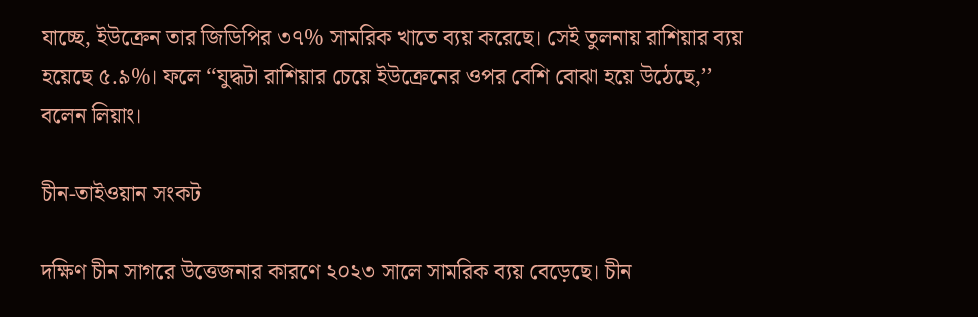যাচ্ছে, ইউক্রেন তার জিডিপির ৩৭% সামরিক খাতে ব্যয় করেছে। সেই তুলনায় রাশিয়ার ব্যয় হয়েছে ৫.৯%। ফলে ‘‘যুদ্ধটা রাশিয়ার চেয়ে ইউক্রেনের ওপর বেশি বোঝা হয়ে উঠেছে,’’ বলেন লিয়াং।

চীন-তাইওয়ান সংকট

দক্ষিণ চীন সাগরে উত্তেজনার কারণে ২০২৩ সালে সামরিক ব্যয় বেড়েছে। চীন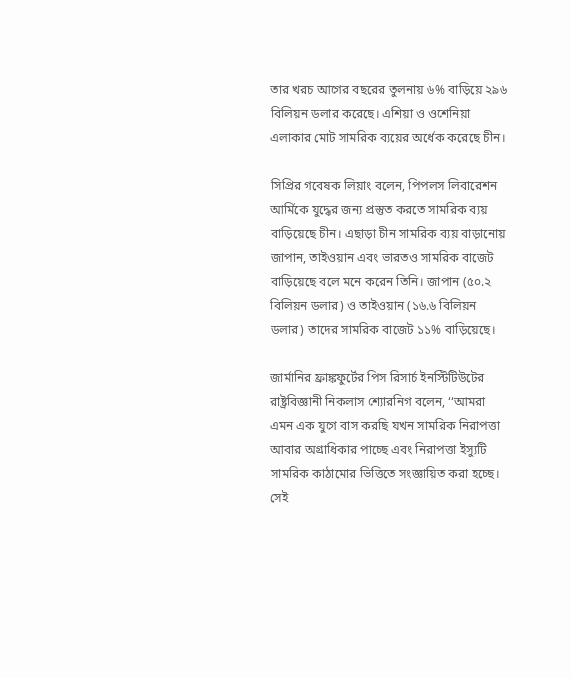তার খরচ আগের বছরের তুলনায় ৬% বাড়িয়ে ২৯৬ বিলিয়ন ডলার করেছে। এশিয়া ও ওশেনিয়া এলাকার মোট সামরিক ব্যয়ের অর্ধেক করেছে চীন।

সিপ্রির গবেষক লিয়াং বলেন, পিপলস লিবারেশন আর্মিকে যুদ্ধের জন্য প্রস্তুত করতে সামরিক ব্যয় বাড়িয়েছে চীন। এছাড়া চীন সামরিক ব্যয় বাড়ানোয় জাপান, তাইওয়ান এবং ভারতও সামরিক বাজেট বাড়িয়েছে বলে মনে করেন তিনি। জাপান (৫০.২ বিলিয়ন ডলার) ও তাইওয়ান (১৬.৬ বিলিয়ন ডলার) তাদের সামরিক বাজেট ১১% বাড়িয়েছে।

জার্মানির ফ্রাঙ্কফুর্টের পিস রিসার্চ ইনস্টিটিউটের রাষ্ট্রবিজ্ঞানী নিকলাস শ্যোরনিগ বলেন, ‘‘আমরা এমন এক যুগে বাস করছি যখন সামরিক নিরাপত্তা আবার অগ্রাধিকার পাচ্ছে এবং নিরাপত্তা ইস্যুটি সামরিক কাঠামোর ভিত্তিতে সংজ্ঞায়িত করা হচ্ছে। সেই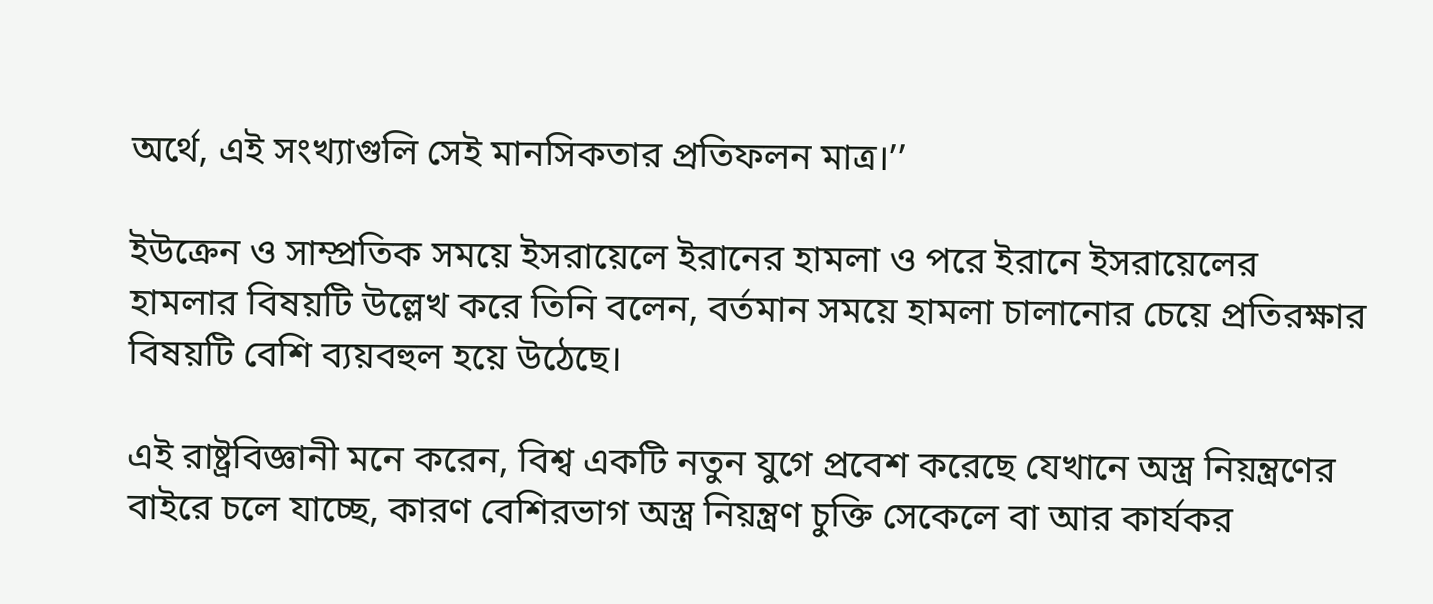অর্থে, এই সংখ্যাগুলি সেই মানসিকতার প্রতিফলন মাত্র।’’

ইউক্রেন ও সাম্প্রতিক সময়ে ইসরায়েলে ইরানের হামলা ও পরে ইরানে ইসরায়েলের হামলার বিষয়টি উল্লেখ করে তিনি বলেন, বর্তমান সময়ে হামলা চালানোর চেয়ে প্রতিরক্ষার বিষয়টি বেশি ব্যয়বহুল হয়ে উঠেছে।

এই রাষ্ট্রবিজ্ঞানী মনে করেন, বিশ্ব একটি নতুন যুগে প্রবেশ করেছে যেখানে অস্ত্র নিয়ন্ত্রণের বাইরে চলে যাচ্ছে, কারণ বেশিরভাগ অস্ত্র নিয়ন্ত্রণ চুক্তি সেকেলে বা আর কার্যকর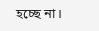হচ্ছে না।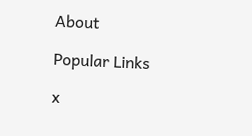About

Popular Links

x